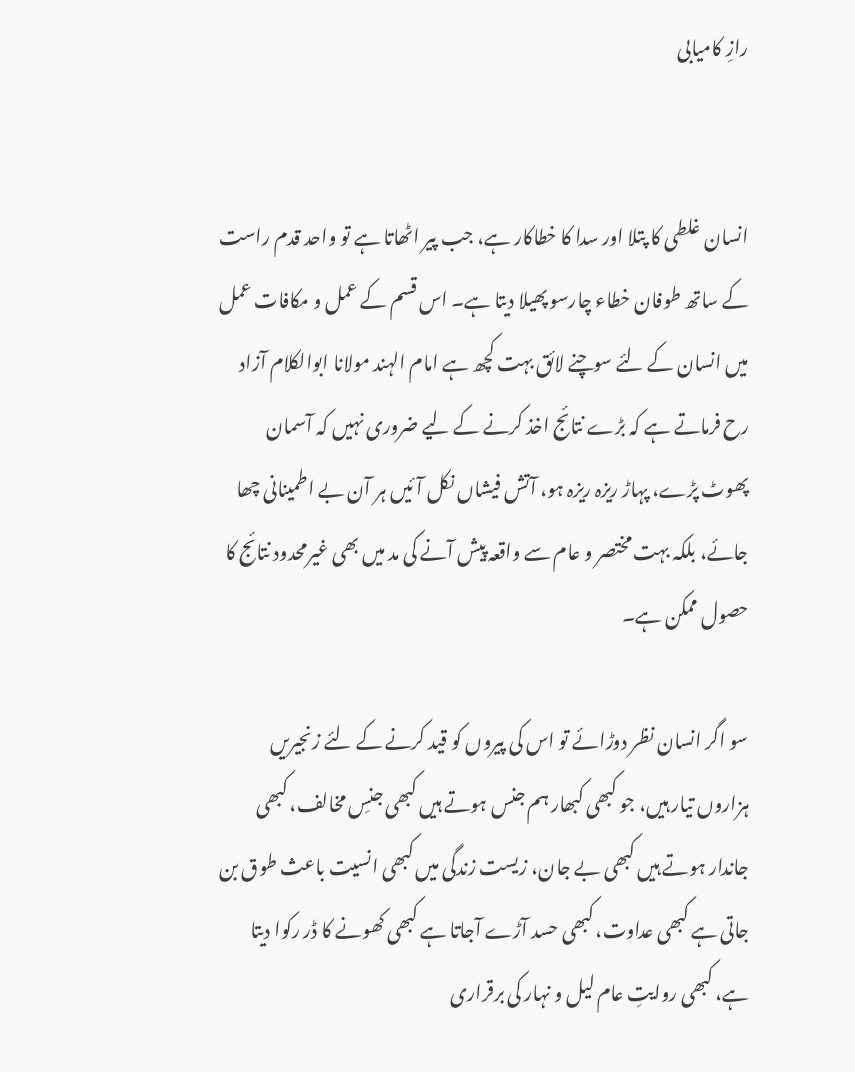رازِ کامیابی


انسان غلطی کا پتلا اور سدا کا خطاکار ہے، جب پیر اٹھاتا ہے تو واحد قدم راست کے ساتھ طوفان خطاء چارسو پھیلا دیتا ہے۔ اس قسم کے عمل و مکافات عمل میں انسان کے لئے سوچنے لائق بہت کچھ ہے امام الہند مولانا ابوالکلام آزاد رح فرماتے ہے کہ بڑے نتائج اخذ کرنے کے لیے ضروری نہیں کہ آسمان پھوٹ پڑے، پہاڑ ریزہ ریزہ ہو، آتش فیشاں نکل آئیں ہر آن بے اطمینانی چھا جائے، بلکہ بہت مختصر و عام سے واقعہ پیش آنے کی مد میں بھی غیرمحدود نتائج کا حصول ممکن ہے۔

سو اگر انسان نظر دوڑائے تو اس کی پیروں کو قید کرنے کے لئے زنجیریں ہزاروں تیار ہیں، جو کبھی کبھار ہم جنس ہوتے ہیں کبھی جنسِ مخالف، کبھی جاندار ہوتے ہیں کبھی بے جان، زیست زندگی میں کبھی انسیت باعث طوق بن جاتی ہے کبھی عداوت، کبھی حسد آڑے آجاتا ہے کبھی کھونے کا ڈر رکوا دیتا ہے، کبھی روایتِ عام لیل و نہار کی برقراری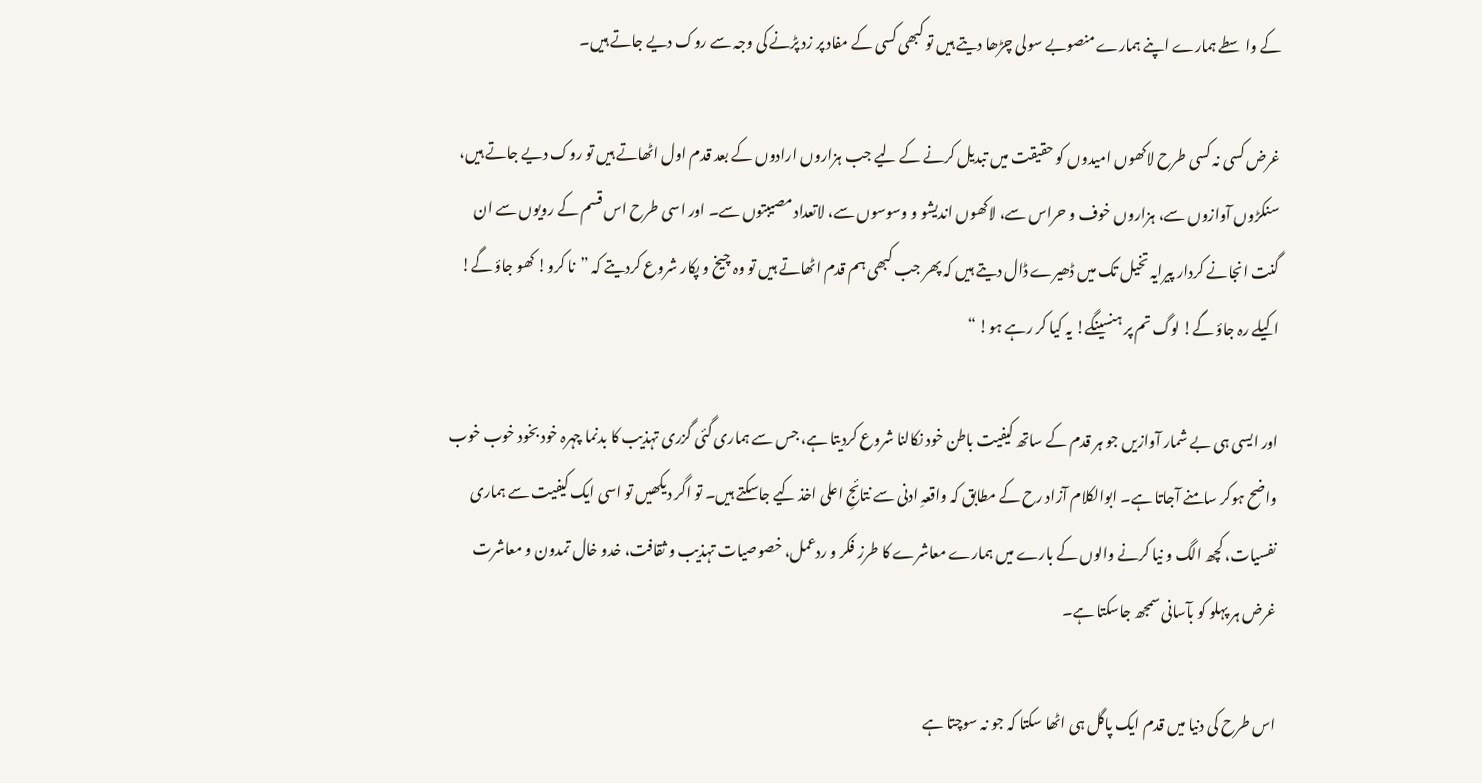کے واسطے ہمارے اپنے ہمارے منصوبے سولی چڑھا دیتے ہیں تو کبھی کسی کے مفاد پر زد پڑنے کی وجہ سے روک دیے جاتے ہیں۔

غرض کسی نہ کسی طرح لاکھوں امیدوں کو حقیقت میں تبدیل کرنے کے لیے جب ہزاروں ارادوں کے بعد قدم اول اٹھاتے ہیں تو روک دیے جاتے ہیں، سنکڑوں آوازوں سے، ہزاروں خوف و حراس سے، لاکھوں اندیشو و وسوسوں سے، لاتعداد مصیبتوں سے۔ اور اسی طرح اس قسم کے رویوں سے ان گنت انجانے کردار پیرایہ تخیل تک میں ڈھیرے ڈال دیتے ہیں کہ پھر جب کبھی ہم قدم اٹھاتے ہیں تو وہ چیخ و پکار شروع کردیتے کہ ”نا کرو! کھو جاؤ گے! اکیلے رہ جاؤ گے! لوگ تم پر ہنسینگے! یہ کیا کر رہے ہو! “

اور ایسی ہی بے شمار آوازیں جو ہر قدم کے ساتھ کیفیت باطن خود نکالنا شروع کردیتا ہے، جس سے ہماری گئی گزری تہذیب کا بدنما چہرہ خود بخود خوب خوب واضح ہوکر سامنے آجاتا ہے۔ ابوالکلام آزاد رح کے مطابق کہ واقعہِ ادنی سے نتائجِ اعلی اخذ کیے جاسکتے ہیں۔ تو اگر دیکھیں تو اسی ایک کیفیت سے ہماری نفسیات، کچھ الگ و نیا کرنے والوں کے بارے میں ہمارے معاشرے کا طرز فکر و ردعمل، خصوصیات تہذیب و ثقافت، خدو خال تمدون و معاشرت غرض ہر پہلو کو بآسانی سمجھ جاسکتا ہے۔

اس طرح کی دنیا میں قدم ایک پاگل ہی اٹھا سکتا کہ جو نہ سوچتا ہے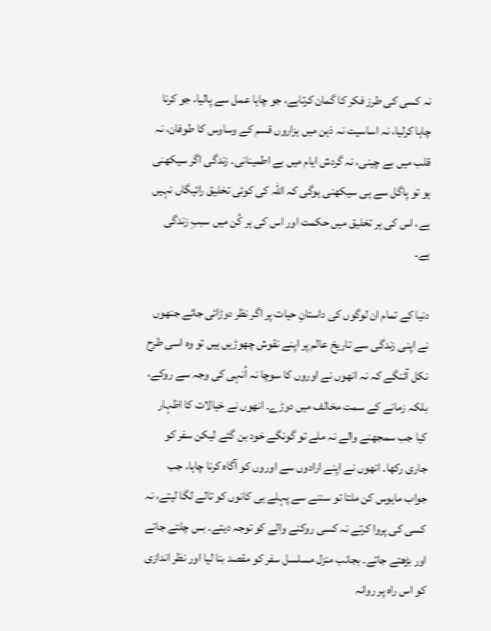نہ کسی کی طرز فکر کا گمان کرتاہے، جو چاہا عمل سے پالیا، جو کرنا چاہا کرلیا، نہ اساسیت نہ ذہن میں ہزاروں قسم کے وساوس کا طوفان، نہ قلب میں بے چینی، نہ گردش ایام میں بے اطمینانی۔ زندگی اگر سیکھنی ہو تو پاگل سے ہی سیکھنی ہوگی کہ اللہ کی کوئی تخلیق رائیگاں نہیں ہے، اس کی ہر تخلیق میں حکمت اور اس کی ہر کُن میں سببِ زندگی ہے۔

دنیا کے تمام ان لوگوں کی داستانِ حیات پر اگر نظر دوڑائی جائے جنھوں نے اپنی زندگی سے تاریخ عالم پر اپنے نقوش چھوڑیں ہیں تو وہ اسی طرح نکل آئنگے کہ نہ انھوں نے اوروں کا سوچا نہ اُنہی کی وجہ سے روکے، بلکہ زمانے کے سمت مخالف میں دوڑے۔ انھوں نے خیالات کا اظہار کیا جب سمجھنے والے نہ ملے تو گونگے خود بن گئے لیکن سفر کو جاری رکھا۔ انھوں نے اپنے ارادوں سے اوروں کو آگاہ کرنا چاہا، جب جواب مایوس کن ملتا تو سننے سے پہلے ہی کانوں کو تالے لگا لیتے، نہ کسی کی پروا کرتے نہ کسی روکنے والے کو توجہ دیتے۔ بس چلتے جاتے اور بڑھتے جاتے۔ بجانب منزل مسلسل سفر کو مقصد بنا لیا اور نظر اندازی کو اس راہ پر روانہ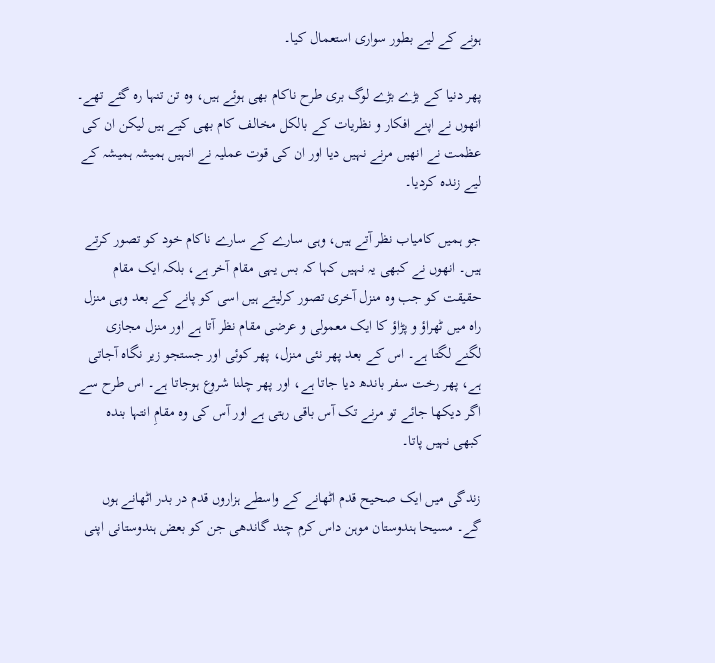ہونے کے لیے بطور سواری استعمال کیا۔

پھر دنیا کے بڑے بڑے لوگ بری طرح ناکام بھی ہوئے ہیں، وہ تن تنہا رہ گئے تھے۔ انھوں نے اپنے افکار و نظریات کے بالکل مخالف کام بھی کیے ہیں لیکن ان کی عظمت نے انھیں مرنے نہیں دیا اور ان کی قوت عملیہ نے انہیں ہمیشہ ہمیشہ کے لیے زندہ کردیا۔

جو ہمیں کامیاب نظر آتے ہیں، وہی سارے کے سارے ناکام خود کو تصور کرتے ہیں۔ انھوں نے کبھی یہ نہیں کہا کہ بس یہی مقام آخر ہے، بلکہ ایک مقام حقیقت کو جب وہ منزل آخری تصور کرلیتے ہیں اسی کو پانے کے بعد وہی منزل راہ میں ٹھراؤ و پڑاؤ کا ایک معمولی و عرضی مقام نظر آتا ہے اور منزل مجازی لگنے لگتا ہے۔ اس کے بعد پھر نئی منزل، پھر کوئی اور جستجو زیر نگاہ آجاتی ہے، پھر رخت سفر باندھ دیا جاتا ہے، اور پھر چلنا شروع ہوجاتا ہے۔ اس طرح سے اگر دیکھا جائے تو مرنے تک آس باقی رہتی ہے اور آس کی وہ مقامِ انتہا بندہ کبھی نہیں پاتا۔

زندگی میں ایک صحیح قدم اٹھانے کے واسطے ہزاروں قدم در بدر اٹھانے ہوں گے۔ مسیحا ہندوستان موہن داس کرم چند گاندھی جن کو بعض ہندوستانی اپنی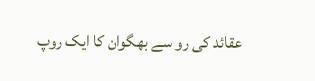عقائد کی رو سے بھگوان کا ایک روپ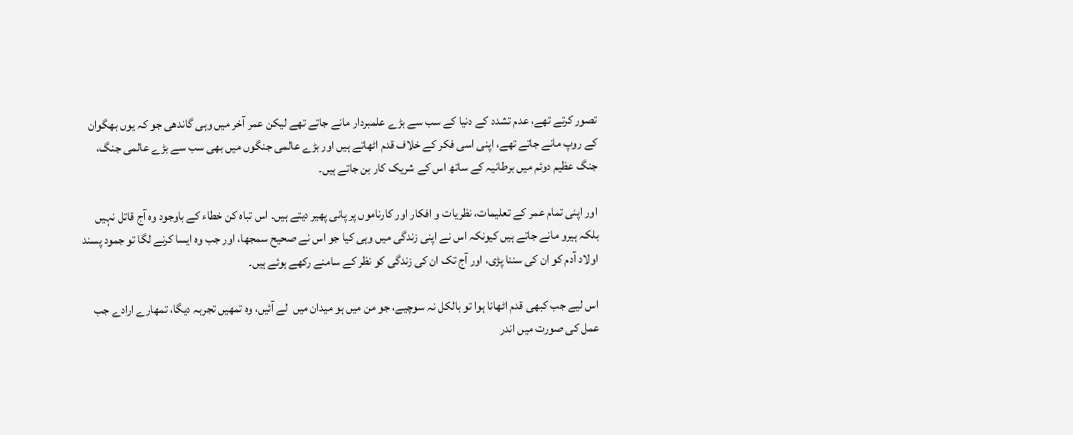تصور کرتے تھے، عدم تشدد کے دنیا کے سب سے بڑے علمبردار مانے جاتے تھے لیکن عمر آخر میں وہی گاندھی جو کہ یوں بھگوان کے روپ مانے جاتے تھے، اپنی اسی فکر کے خلاف قدم اٹھاتے ہیں اور بڑے عالمی جنگوں میں بھی سب سے بڑے عالمی جنگ، جنگ عظیم دوئم میں برطانیہ کے ساتھ اس کے شریک کار بن جاتے ہیں۔

اور اپنی تمام عمر کے تعلیمات، نظریات و افکار اور کارناموں پر پانی پھیر دیتے ہیں۔ اس تباہ کن خطاء کے باوجود وہ آج قاتل نہیں بلکہ ہیرو مانے جاتے ہیں کیونکہ اس نے اپنی زندگی میں وہی کیا جو اس نے صحیح سمجھا، اور جب وہ ایسا کرنے لگا تو جمود پسند اولاد آدم کو ان کی سننا پڑی، اور آج تک ان کی زندگی کو نظر کے سامنے رکھے ہوئے ہیں۔

اس لیے جب کبھی قدم اٹھانا ہوا تو بالکل نہ سوچیے، جو من میں ہو میدان میں  لے آئیں، وہ تمھیں تجربہ دیگا، تمھارے ارادے جب عمل کی صورت میں اندر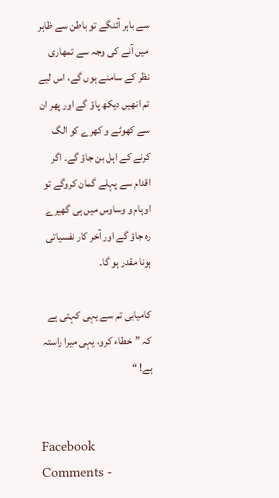سے باہر آئنگے تو باطن سے ظاہر میں آنے کی وجہ سے تمھاری نظر کے سامنے ہوں گے، اس لیے تم انھیں دیکھ پاؤ گے اور پھر ان سے کھوٹے و کھرے کو الگ کرنے کے اہل بن جاؤ گے۔ اگر اقدام سے پہلے گمان کروگے تو اوہام و وساوس میں ہی گھیرے رہ جاؤ گے اور آخر کار نفسیاتی ہونا مقدر ہو گا۔

کامیابی تم سے یہی کہتی ہے کہ ”خطاء کرو، یہی میرا راستہ ہے! “


Facebook Comments -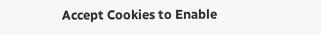Accept Cookies to Enable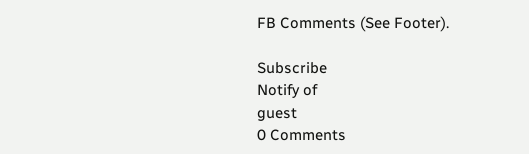FB Comments (See Footer).

Subscribe
Notify of
guest
0 Comments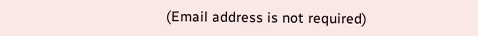(Email address is not required)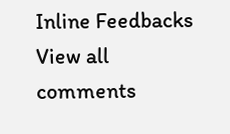Inline Feedbacks
View all comments